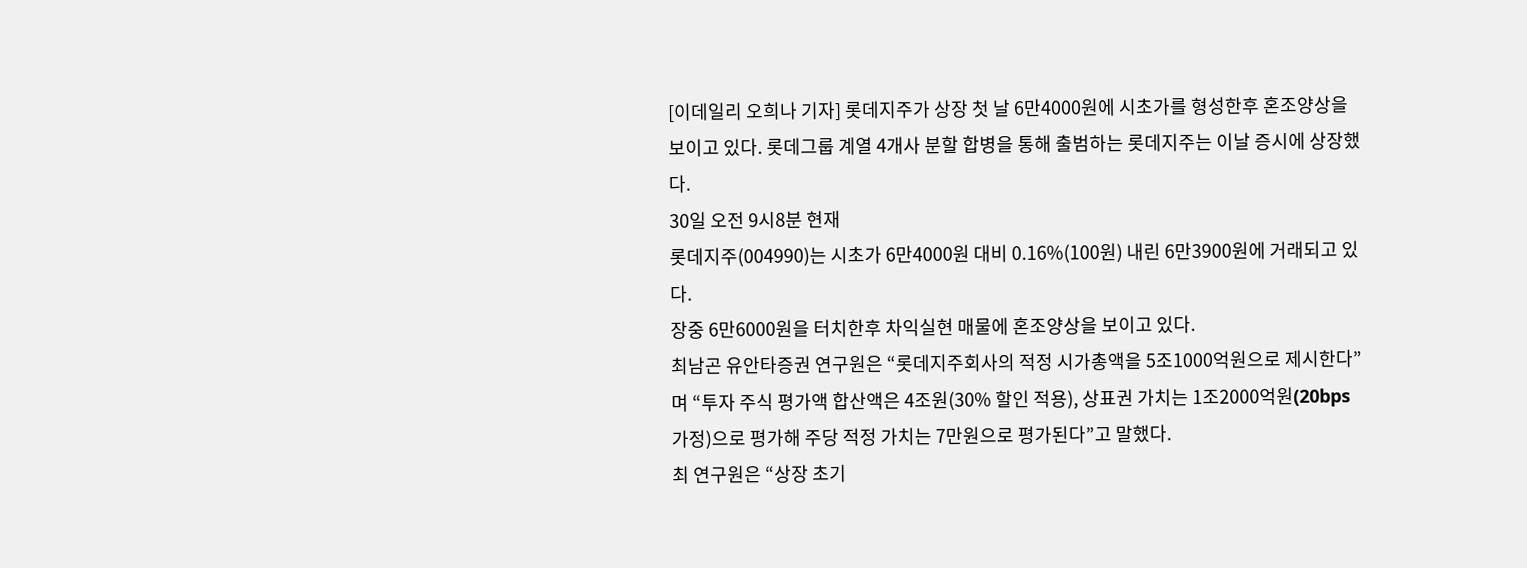[이데일리 오희나 기자] 롯데지주가 상장 첫 날 6만4000원에 시초가를 형성한후 혼조양상을 보이고 있다. 롯데그룹 계열 4개사 분할 합병을 통해 출범하는 롯데지주는 이날 증시에 상장했다.
30일 오전 9시8분 현재
롯데지주(004990)는 시초가 6만4000원 대비 0.16%(100원) 내린 6만3900원에 거래되고 있다.
장중 6만6000원을 터치한후 차익실현 매물에 혼조양상을 보이고 있다.
최남곤 유안타증권 연구원은 “롯데지주회사의 적정 시가총액을 5조1000억원으로 제시한다”며 “투자 주식 평가액 합산액은 4조원(30% 할인 적용), 상표권 가치는 1조2000억원(20bps 가정)으로 평가해 주당 적정 가치는 7만원으로 평가된다”고 말했다.
최 연구원은 “상장 초기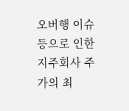오버행 이슈 등으로 인한 지주회사 주가의 최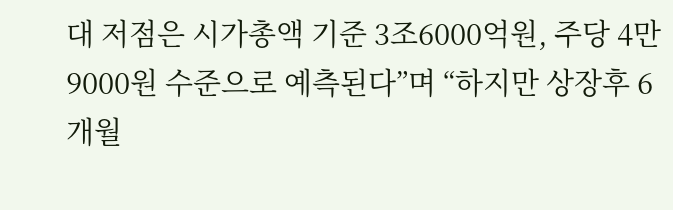대 저점은 시가총액 기준 3조6000억원, 주당 4만9000원 수준으로 예측된다”며 “하지만 상장후 6개월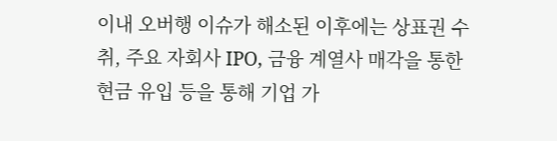이내 오버행 이슈가 해소된 이후에는 상표권 수취, 주요 자회사 IPO, 금융 계열사 매각을 통한 현금 유입 등을 통해 기업 가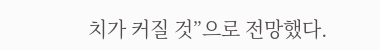치가 커질 것”으로 전망했다.